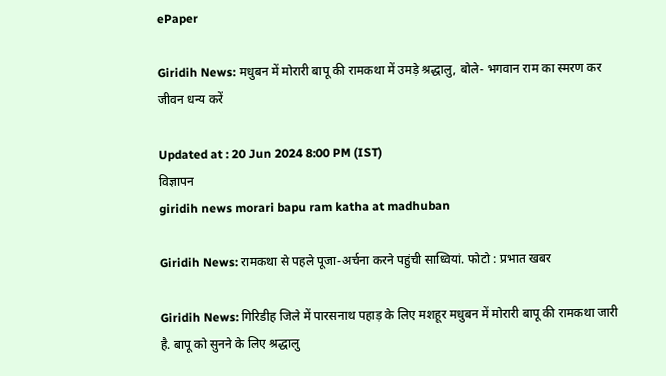ePaper

Giridih News: मधुबन में मोरारी बापू की रामकथा में उमड़े श्रद्धालु, बोले- भगवान राम का स्मरण कर जीवन धन्य करें

Updated at : 20 Jun 2024 8:00 PM (IST)
विज्ञापन
giridih news morari bapu ram katha at madhuban

Giridih News: रामकथा से पहले पूजा-अर्चना करने पहुंची साध्वियां. फोटो : प्रभात खबर

Giridih News: गिरिडीह जिले में पारसनाथ पहाड़ के लिए मशहूर मधुबन में मोरारी बापू की रामकथा जारी है. बापू को सुनने के लिए श्रद्धालु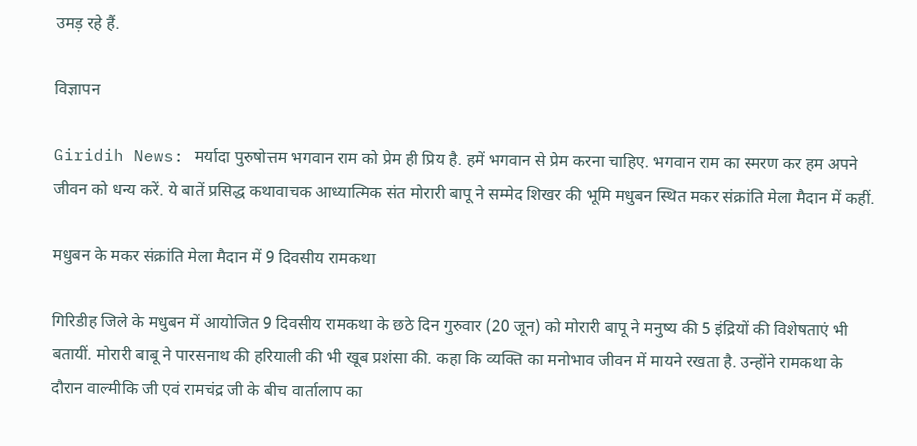उमड़ रहे हैं.

विज्ञापन

Giridih News: मर्यादा पुरुषोत्तम भगवान राम को प्रेम ही प्रिय है. हमें भगवान से प्रेम करना चाहिए. भगवान राम का स्मरण कर हम अपने जीवन को धन्य करें. ये बातें प्रसिद्ध कथावाचक आध्यात्मिक संत मोरारी बापू ने सम्मेद शिखर की भूमि मधुबन स्थित मकर संक्रांति मेला मैदान में कहीं.

मधुबन के मकर संक्रांति मेला मैदान में 9 दिवसीय रामकथा

गिरिडीह जिले के मधुबन में आयोजित 9 दिवसीय रामकथा के छठे दिन गुरुवार (20 जून) को मोरारी बापू ने मनुष्य की 5 इंद्रियों की विशेषताएं भी बतायीं. मोरारी बाबू ने पारसनाथ की हरियाली की भी खूब प्रशंसा की. कहा कि व्यक्ति का मनोभाव जीवन में मायने रखता है. उन्होंने रामकथा के दौरान वाल्मीकि जी एवं रामचंद्र जी के बीच वार्तालाप का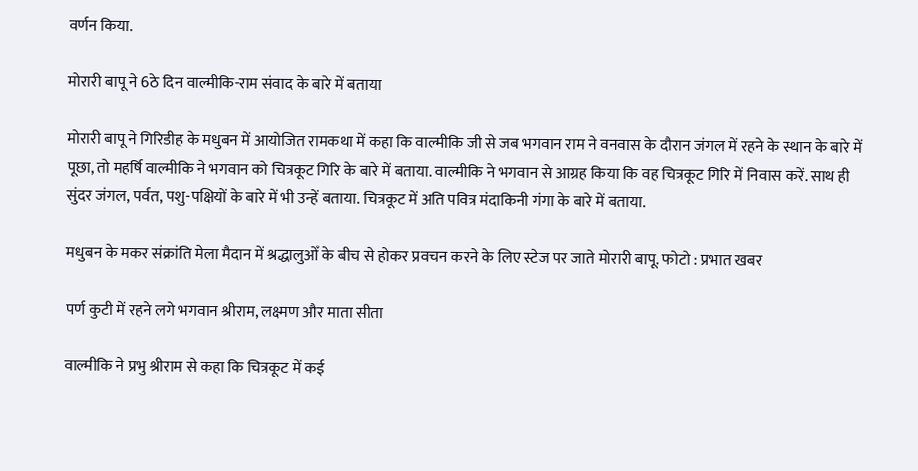वर्णन किया.

मोरारी बापू ने 6ठे दिन वाल्मीकि-राम संवाद के बारे में बताया

मोरारी बापू ने गिरिडीह के मधुबन में आयोजित रामकथा में कहा कि वाल्मीकि जी से जब भगवान राम ने वनवास के दौरान जंगल में रहने के स्थान के बारे में पूछा, तो महर्षि वाल्मीकि ने भगवान को चित्रकूट गिरि के बारे में बताया. वाल्मीकि ने भगवान से आग्रह किया कि वह चित्रकूट गिरि में निवास करें. साथ ही सुंदर जंगल, पर्वत, पशु-पक्षियों के बारे में भी उन्हें बताया. चित्रकूट में अति पवित्र मंदाकिनी गंगा के बारे में बताया.

मधुबन के मकर संक्रांति मेला मैदान में श्रद्धालुओँ के बीच से होकर प्रवचन करने के लिए स्टेज पर जाते मोरारी बापू. फोटो : प्रभात खबर

पर्ण कुटी में रहने लगे भगवान श्रीराम, लक्ष्मण और माता सीता

वाल्मीकि ने प्रभु श्रीराम से कहा कि चित्रकूट में कई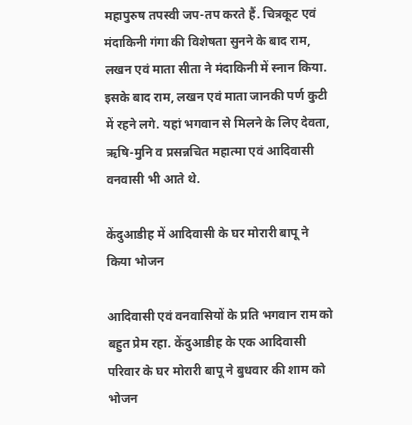महापुरुष तपस्वी जप-तप करते हैं. चित्रकूट एवं मंदाकिनी गंगा की विशेषता सुनने के बाद राम, लखन एवं माता सीता ने मंदाकिनी में स्नान किया. इसके बाद राम, लखन एवं माता जानकी पर्ण कुटी में रहने लगे. यहां भगवान से मिलने के लिए देवता, ऋषि-मुनि व प्रसन्नचित महात्मा एवं आदिवासी वनवासी भी आते थे.

केंदुआडीह में आदिवासी के घर मोरारी बापू ने किया भोजन

आदिवासी एवं वनवासियों के प्रति भगवान राम को बहुत प्रेम रहा. केंदुआडीह के एक आदिवासी परिवार के घर मोरारी बापू ने बुधवार की शाम को भोजन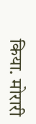किया. मोरारी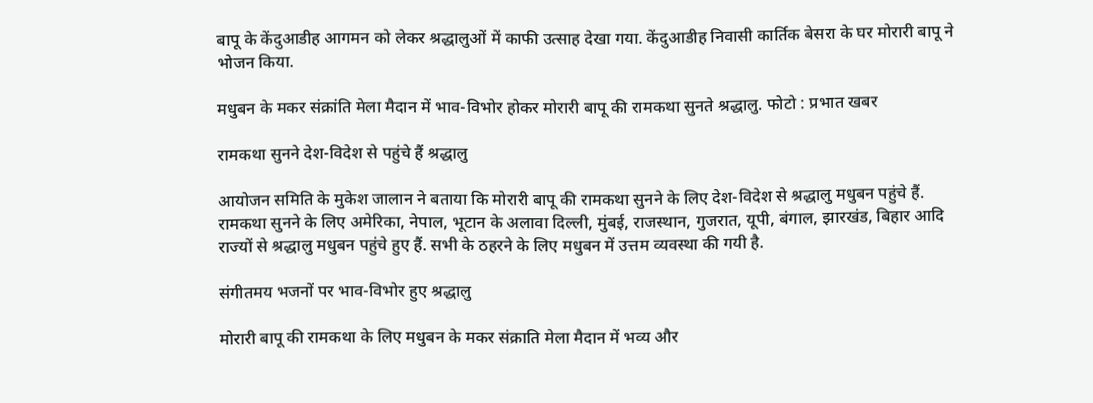बापू के केंदुआडीह आगमन को लेकर श्रद्धालुओं में काफी उत्साह देखा गया. केंदुआडीह निवासी कार्तिक बेसरा के घर मोरारी बापू ने भोजन किया.

मधुबन के मकर संक्रांति मेला मैदान में भाव-विभोर होकर मोरारी बापू की रामकथा सुनते श्रद्धालु. फोटो : प्रभात खबर

रामकथा सुनने देश-विदेश से पहुंचे हैं श्रद्धालु

आयोजन समिति के मुकेश जालान ने बताया कि मोरारी बापू की रामकथा सुनने के लिए देश-विदेश से श्रद्धालु मधुबन पहुंचे हैं. रामकथा सुनने के लिए अमेरिका, नेपाल, भूटान के अलावा दिल्ली, मुंबई, राजस्थान, गुजरात, यूपी, बंगाल, झारखंड, बिहार आदि राज्यों से श्रद्धालु मधुबन पहुंचे हुए हैं. सभी के ठहरने के लिए मधुबन में उत्तम व्यवस्था की गयी है.

संगीतमय भजनों पर भाव-विभोर हुए श्रद्धालु

मोरारी बापू की रामकथा के लिए मधुबन के मकर संक्राति मेला मैदान में भव्य और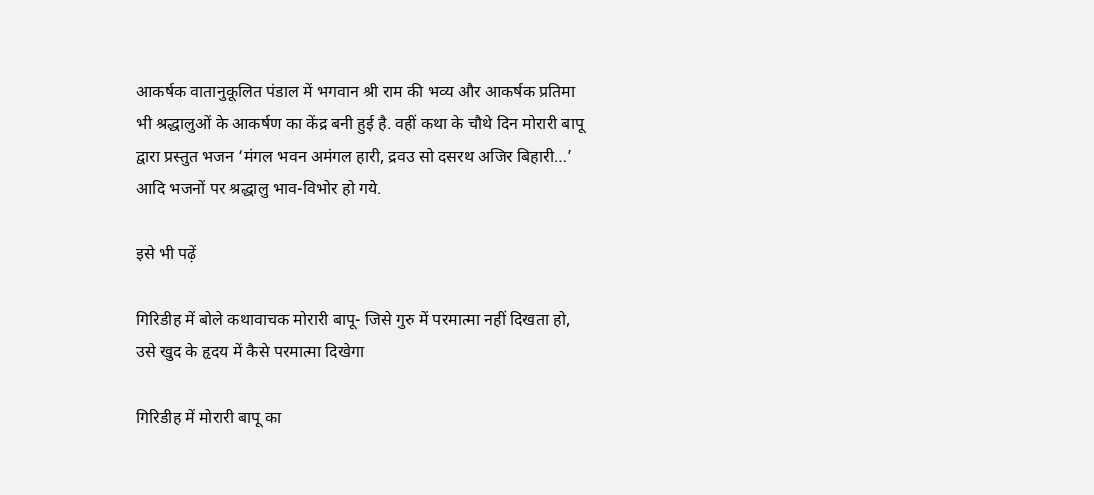आकर्षक वातानुकूलित पंडाल में भगवान श्री राम की भव्य और आकर्षक प्रतिमा भी श्रद्धालुओं के आकर्षण का केंद्र बनी हुई है. वहीं कथा के चौथे दिन मोरारी बापू द्वारा प्रस्तुत भजन ‘मंगल भवन अमंगल हारी, द्रवउ सो दसरथ अजिर बिहारी…’ आदि भजनों पर श्रद्धालु भाव-विभोर हो गये.

इसे भी पढ़ें

गिरिडीह में बोले कथावाचक मोरारी बापू- जिसे गुरु में परमात्मा नहीं दिखता हो, उसे खुद के हृदय में कैसे परमात्मा दिखेगा

गिरिडीह में मोरारी बापू का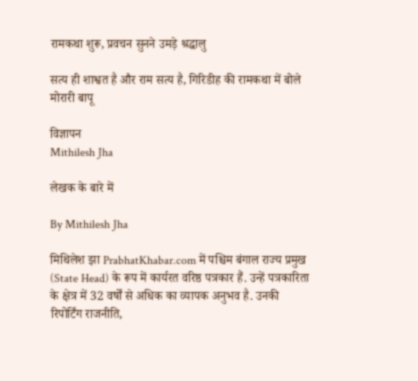रामकथा शुरू, प्रवचन सुनने उमड़े श्रद्धालु

सत्य ही शाश्वत है और राम सत्य है, गिरिडीह की रामकथा में बोले मोरारी बापू

विज्ञापन
Mithilesh Jha

लेखक के बारे में

By Mithilesh Jha

मिथिलेश झा PrabhatKhabar.com में पश्चिम बंगाल राज्य प्रमुख (State Head) के रूप में कार्यरत वरिष्ठ पत्रकार हैं. उन्हें पत्रकारिता के क्षेत्र में 32 वर्षों से अधिक का व्यापक अनुभव है. उनकी रिपोर्टिंग राजनीति,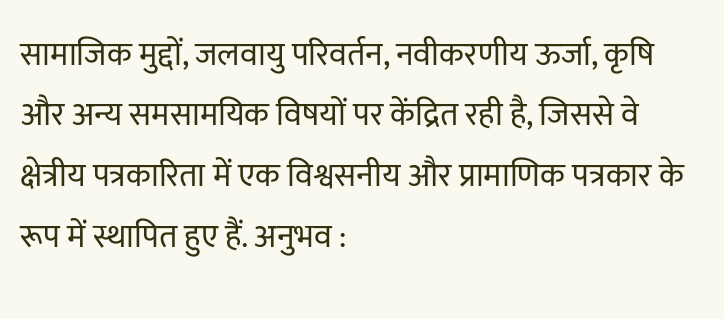सामाजिक मुद्दों, जलवायु परिवर्तन, नवीकरणीय ऊर्जा, कृषि और अन्य समसामयिक विषयों पर केंद्रित रही है, जिससे वे क्षेत्रीय पत्रकारिता में एक विश्वसनीय और प्रामाणिक पत्रकार के रूप में स्थापित हुए हैं. अनुभव :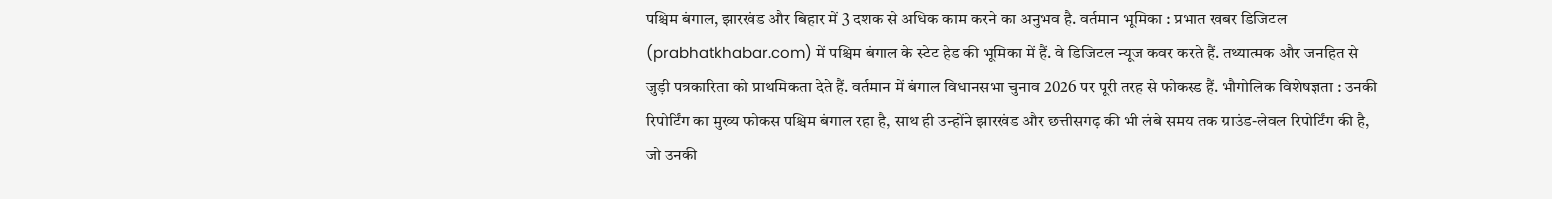पश्चिम बंगाल, झारखंड और बिहार में 3 दशक से अधिक काम करने का अनुभव है. वर्तमान भूमिका : प्रभात खबर डिजिटल (prabhatkhabar.com) में पश्चिम बंगाल के स्टेट हेड की भूमिका में हैं. वे डिजिटल न्यूज कवर करते हैं. तथ्यात्मक और जनहित से जुड़ी पत्रकारिता को प्राथमिकता देते हैं. वर्तमान में बंगाल विधानसभा चुनाव 2026 पर पूरी तरह से फोकस्ड हैं. भौगोलिक विशेषज्ञता : उनकी रिपोर्टिंग का मुख्य फोकस पश्चिम बंगाल रहा है, साथ ही उन्होंने झारखंड और छत्तीसगढ़ की भी लंबे समय तक ग्राउंड-लेवल रिपोर्टिंग की है, जो उनकी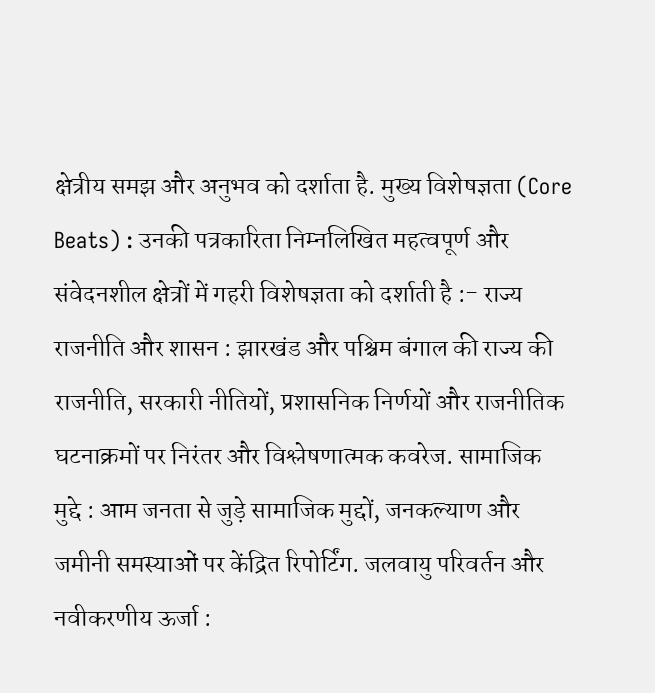क्षेत्रीय समझ और अनुभव को दर्शाता है. मुख्य विशेषज्ञता (Core Beats) : उनकी पत्रकारिता निम्नलिखित महत्वपूर्ण और संवेदनशील क्षेत्रों में गहरी विशेषज्ञता को दर्शाती है :- राज्य राजनीति और शासन : झारखंड और पश्चिम बंगाल की राज्य की राजनीति, सरकारी नीतियों, प्रशासनिक निर्णयों और राजनीतिक घटनाक्रमों पर निरंतर और विश्लेषणात्मक कवरेज. सामाजिक मुद्दे : आम जनता से जुड़े सामाजिक मुद्दों, जनकल्याण और जमीनी समस्याओं पर केंद्रित रिपोर्टिंग. जलवायु परिवर्तन और नवीकरणीय ऊर्जा :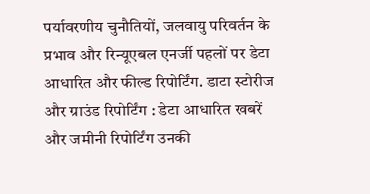पर्यावरणीय चुनौतियों, जलवायु परिवर्तन के प्रभाव और रिन्यूएबल एनर्जी पहलों पर डेटा आधारित और फील्ड रिपोर्टिंग. डाटा स्टोरीज और ग्राउंड रिपोर्टिंग : डेटा आधारित खबरें और जमीनी रिपोर्टिंग उनकी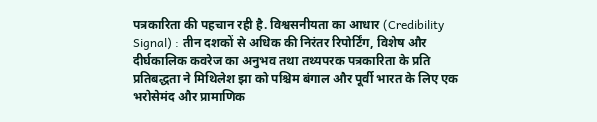पत्रकारिता की पहचान रही है. विश्वसनीयता का आधार (Credibility Signal) : तीन दशकों से अधिक की निरंतर रिपोर्टिंग, विशेष और दीर्घकालिक कवरेज का अनुभव तथा तथ्यपरक पत्रकारिता के प्रति प्रतिबद्धता ने मिथिलेश झा को पश्चिम बंगाल और पूर्वी भारत के लिए एक भरोसेमंद और प्रामाणिक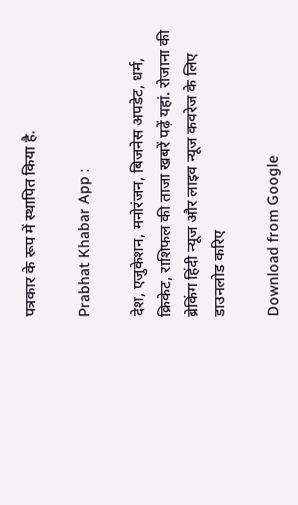पत्रकार के रूप में स्थापित किया है.

Prabhat Khabar App :

देश, एजुकेशन, मनोरंजन, बिजनेस अपडेट, धर्म, क्रिकेट, राशिफल की ताजा खबरें पढ़ें यहां. रोजाना की ब्रेकिंग हिंदी न्यूज और लाइव न्यूज कवरेज के लिए डाउनलोड करिए

Download from Google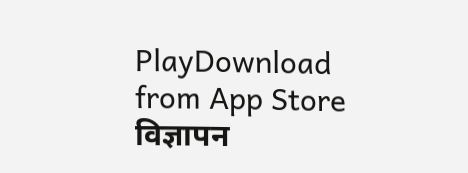PlayDownload from App Store
विज्ञापन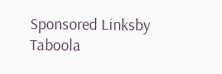Sponsored Linksby Taboola